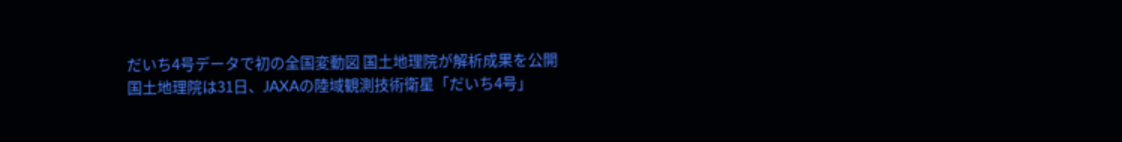だいち4号データで初の全国変動図 国土地理院が解析成果を公開
国土地理院は31日、JAXAの陸域観測技術衛星「だいち4号」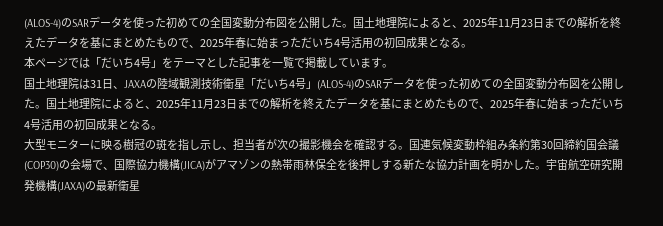(ALOS-4)のSARデータを使った初めての全国変動分布図を公開した。国土地理院によると、2025年11月23日までの解析を終えたデータを基にまとめたもので、2025年春に始まっただいち4号活用の初回成果となる。
本ページでは「だいち4号」をテーマとした記事を一覧で掲載しています。
国土地理院は31日、JAXAの陸域観測技術衛星「だいち4号」(ALOS-4)のSARデータを使った初めての全国変動分布図を公開した。国土地理院によると、2025年11月23日までの解析を終えたデータを基にまとめたもので、2025年春に始まっただいち4号活用の初回成果となる。
大型モニターに映る樹冠の斑を指し示し、担当者が次の撮影機会を確認する。国連気候変動枠組み条約第30回締約国会議(COP30)の会場で、国際協力機構(JICA)がアマゾンの熱帯雨林保全を後押しする新たな協力計画を明かした。宇宙航空研究開発機構(JAXA)の最新衛星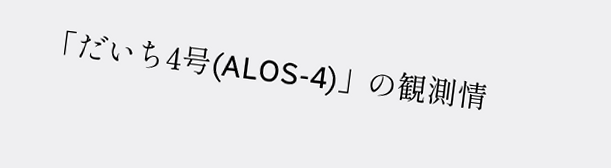「だいち4号(ALOS-4)」の観測情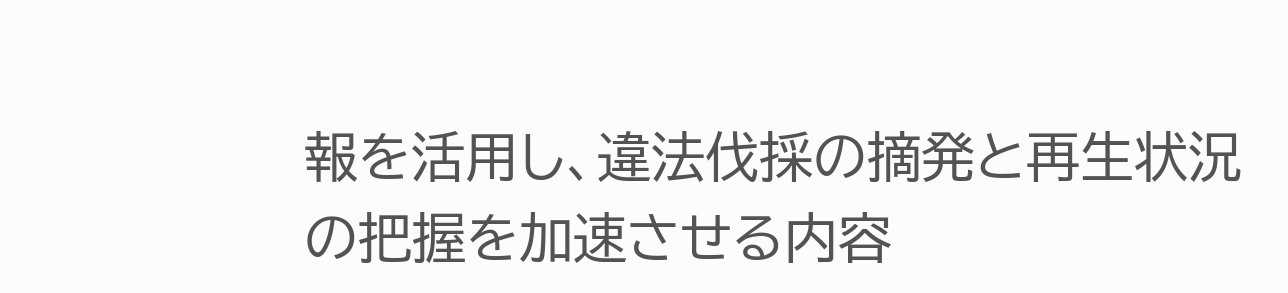報を活用し、違法伐採の摘発と再生状況の把握を加速させる内容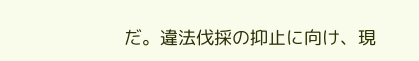だ。違法伐採の抑止に向け、現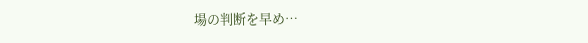場の判断を早め…